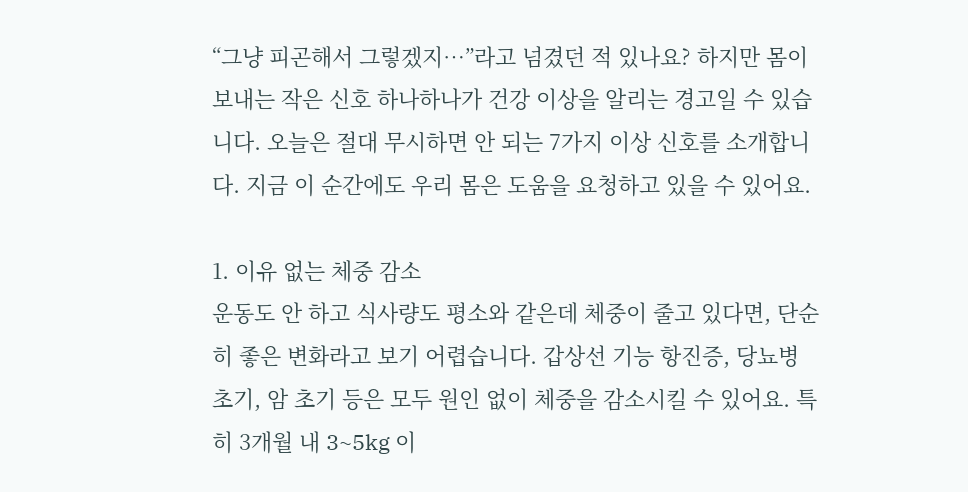“그냥 피곤해서 그렇겠지…”라고 넘겼던 적 있나요? 하지만 몸이 보내는 작은 신호 하나하나가 건강 이상을 알리는 경고일 수 있습니다. 오늘은 절대 무시하면 안 되는 7가지 이상 신호를 소개합니다. 지금 이 순간에도 우리 몸은 도움을 요청하고 있을 수 있어요.

1. 이유 없는 체중 감소
운동도 안 하고 식사량도 평소와 같은데 체중이 줄고 있다면, 단순히 좋은 변화라고 보기 어렵습니다. 갑상선 기능 항진증, 당뇨병 초기, 암 초기 등은 모두 원인 없이 체중을 감소시킬 수 있어요. 특히 3개월 내 3~5kg 이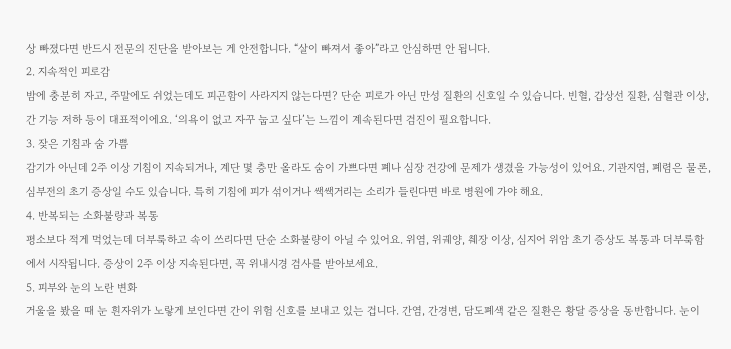상 빠졌다면 반드시 전문의 진단을 받아보는 게 안전합니다. “살이 빠져서 좋아”라고 안심하면 안 됩니다.
2. 지속적인 피로감
밤에 충분히 자고, 주말에도 쉬었는데도 피곤함이 사라지지 않는다면? 단순 피로가 아닌 만성 질환의 신호일 수 있습니다. 빈혈, 갑상선 질환, 심혈관 이상, 간 기능 저하 등이 대표적이에요. ‘의욕이 없고 자꾸 눕고 싶다’는 느낌이 계속된다면 검진이 필요합니다.
3. 잦은 기침과 숨 가쁨
감기가 아닌데 2주 이상 기침이 지속되거나, 계단 몇 층만 올라도 숨이 가쁘다면 폐나 심장 건강에 문제가 생겼을 가능성이 있어요. 기관지염, 폐렴은 물론, 심부전의 초기 증상일 수도 있습니다. 특히 기침에 피가 섞이거나 쌕쌕거리는 소리가 들린다면 바로 병원에 가야 해요.
4. 반복되는 소화불량과 복통
평소보다 적게 먹었는데 더부룩하고 속이 쓰리다면 단순 소화불량이 아닐 수 있어요. 위염, 위궤양, 췌장 이상, 심지어 위암 초기 증상도 복통과 더부룩함에서 시작됩니다. 증상이 2주 이상 지속된다면, 꼭 위내시경 검사를 받아보세요.
5. 피부와 눈의 노란 변화
거울을 봤을 때 눈 흰자위가 노랗게 보인다면 간이 위험 신호를 보내고 있는 겁니다. 간염, 간경변, 담도폐색 같은 질환은 황달 증상을 동반합니다. 눈이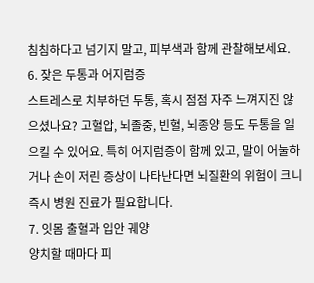침침하다고 넘기지 말고, 피부색과 함께 관찰해보세요.
6. 잦은 두통과 어지럼증
스트레스로 치부하던 두통, 혹시 점점 자주 느껴지진 않으셨나요? 고혈압, 뇌졸중, 빈혈, 뇌종양 등도 두통을 일으킬 수 있어요. 특히 어지럼증이 함께 있고, 말이 어눌하거나 손이 저린 증상이 나타난다면 뇌질환의 위험이 크니 즉시 병원 진료가 필요합니다.
7. 잇몸 출혈과 입안 궤양
양치할 때마다 피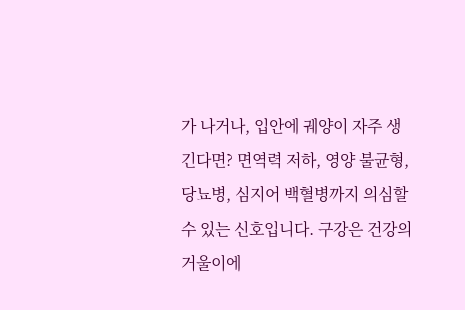가 나거나, 입안에 궤양이 자주 생긴다면? 면역력 저하, 영양 불균형, 당뇨병, 심지어 백혈병까지 의심할 수 있는 신호입니다. 구강은 건강의 거울이에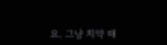요. 그냥 치약 때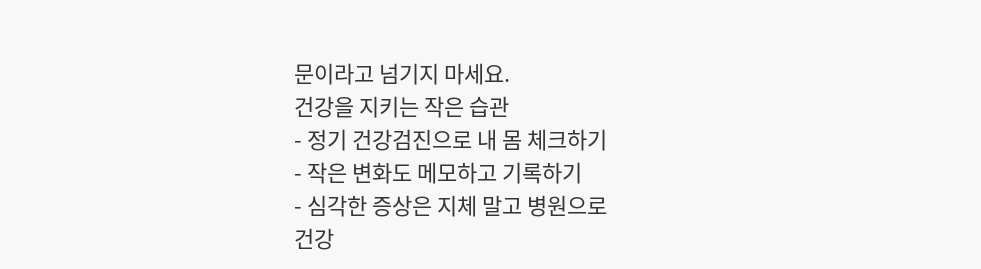문이라고 넘기지 마세요.
건강을 지키는 작은 습관
- 정기 건강검진으로 내 몸 체크하기
- 작은 변화도 메모하고 기록하기
- 심각한 증상은 지체 말고 병원으로
건강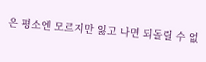은 평소엔 모르지만 잃고 나면 되돌릴 수 없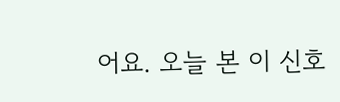어요. 오늘 본 이 신호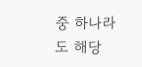중 하나라도 해당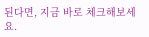된다면, 지금 바로 체크해보세요.